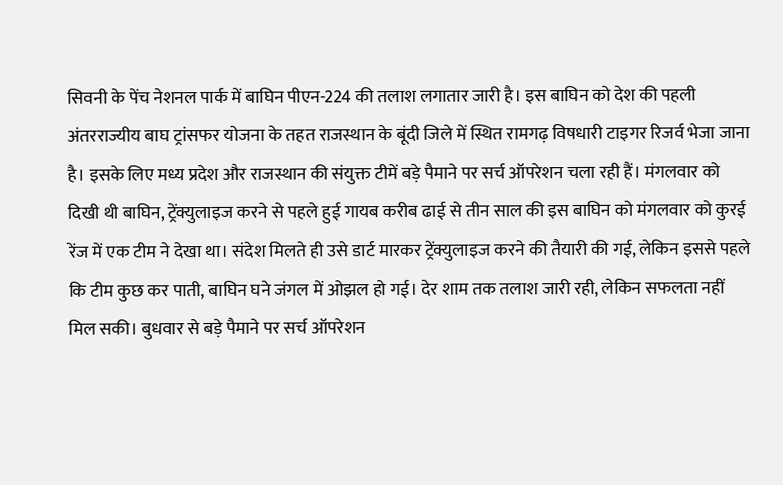सिवनी के पेंच नेशनल पार्क में बाघिन पीएन-224 की तलाश लगातार जारी है। इस बाघिन को देश की पहली अंतरराज्यीय बाघ ट्रांसफर योजना के तहत राजस्थान के बूंदी जिले में स्थित रामगढ़ विषधारी टाइगर रिजर्व भेजा जाना है। इसके लिए मध्य प्रदेश और राजस्थान की संयुक्त टीमें बड़े पैमाने पर सर्च ऑपरेशन चला रही हैं। मंगलवार को दिखी थी बाघिन, ट्रेंक्युलाइज करने से पहले हुई गायब करीब ढाई से तीन साल की इस बाघिन को मंगलवार को कुरई रेंज में एक टीम ने देखा था। संदेश मिलते ही उसे डार्ट मारकर ट्रेंक्युलाइज करने की तैयारी की गई, लेकिन इससे पहले कि टीम कुछ कर पाती, बाघिन घने जंगल में ओझल हो गई। देर शाम तक तलाश जारी रही, लेकिन सफलता नहीं मिल सकी। बुधवार से बड़े पैमाने पर सर्च ऑपरेशन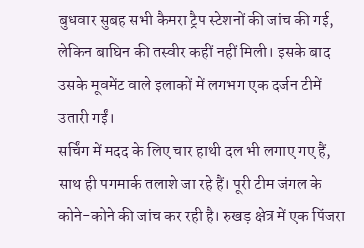बुधवार सुबह सभी कैमरा ट्रैप स्टेशनों की जांच की गई, लेकिन बाघिन की तस्वीर कहीं नहीं मिली। इसके बाद उसके मूवमेंट वाले इलाकों में लगभग एक दर्जन टीमें उतारी गईं।
सर्चिंग में मदद के लिए चार हाथी दल भी लगाए गए हैं, साथ ही पगमार्क तलाशे जा रहे हैं। पूरी टीम जंगल के कोने-कोने की जांच कर रही है। रुखड़ क्षेत्र में एक पिंजरा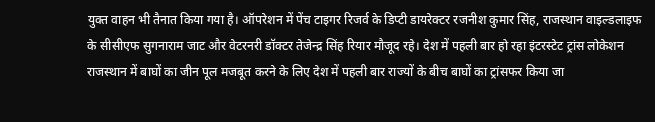युक्त वाहन भी तैनात किया गया है। ऑपरेशन में पेंच टाइगर रिजर्व के डिप्टी डायरेक्टर रजनीश कुमार सिंह, राजस्थान वाइल्डलाइफ के सीसीएफ सुगनाराम जाट और वेटरनरी डॉक्टर तेजेन्द्र सिंह रियार मौजूद रहे। देश में पहली बार हो रहा इंटरस्टेट ट्रांस लोकेशन राजस्थान में बाघों का जीन पूल मजबूत करने के लिए देश में पहली बार राज्यों के बीच बाघों का ट्रांसफर किया जा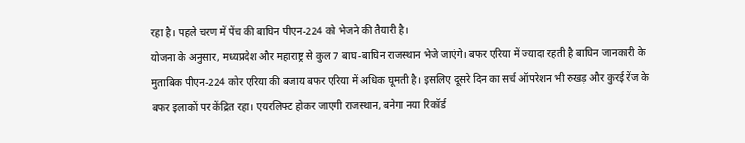रहा है। पहले चरण में पेंच की बाघिन पीएन-224 को भेजने की तैयारी है।
योजना के अनुसार, मध्यप्रदेश और महाराष्ट्र से कुल 7 बाघ-बाघिन राजस्थान भेजे जाएंगे। बफर एरिया में ज्यादा रहती है बाघिन जानकारी के मुताबिक पीएन-224 कोर एरिया की बजाय बफर एरिया में अधिक घूमती है। इसलिए दूसरे दिन का सर्च ऑपरेशन भी रुखड़ और कुरई रेंज के बफर इलाकों पर केंद्रित रहा। एयरलिफ्ट होकर जाएगी राजस्थान, बनेगा नया रिकॉर्ड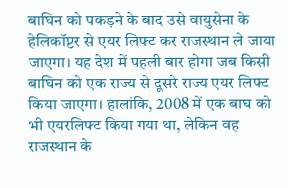बाघिन को पकड़ने के बाद उसे वायुसेना के हेलिकॉप्टर से एयर लिफ्ट कर राजस्थान ले जाया जाएगा। यह देश में पहली बार होगा जब किसी बाघिन को एक राज्य से दूसरे राज्य एयर लिफ्ट किया जाएगा। हालांकि, 2008 में एक बाघ को भी एयरलिफ्ट किया गया था, लेकिन वह राजस्थान के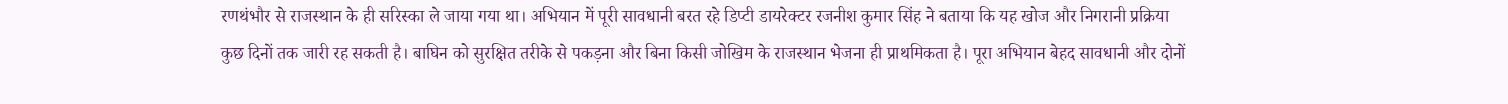रणथंभौर से राजस्थान के ही सरिस्का ले जाया गया था। अभियान में पूरी सावधानी बरत रहे डिप्टी डायरेक्टर रजनीश कुमार सिंह ने बताया कि यह खोज और निगरानी प्रक्रिया कुछ दिनों तक जारी रह सकती है। बाघिन को सुरक्षित तरीके से पकड़ना और बिना किसी जोखिम के राजस्थान भेजना ही प्राथमिकता है। पूरा अभियान बेहद सावधानी और दोनों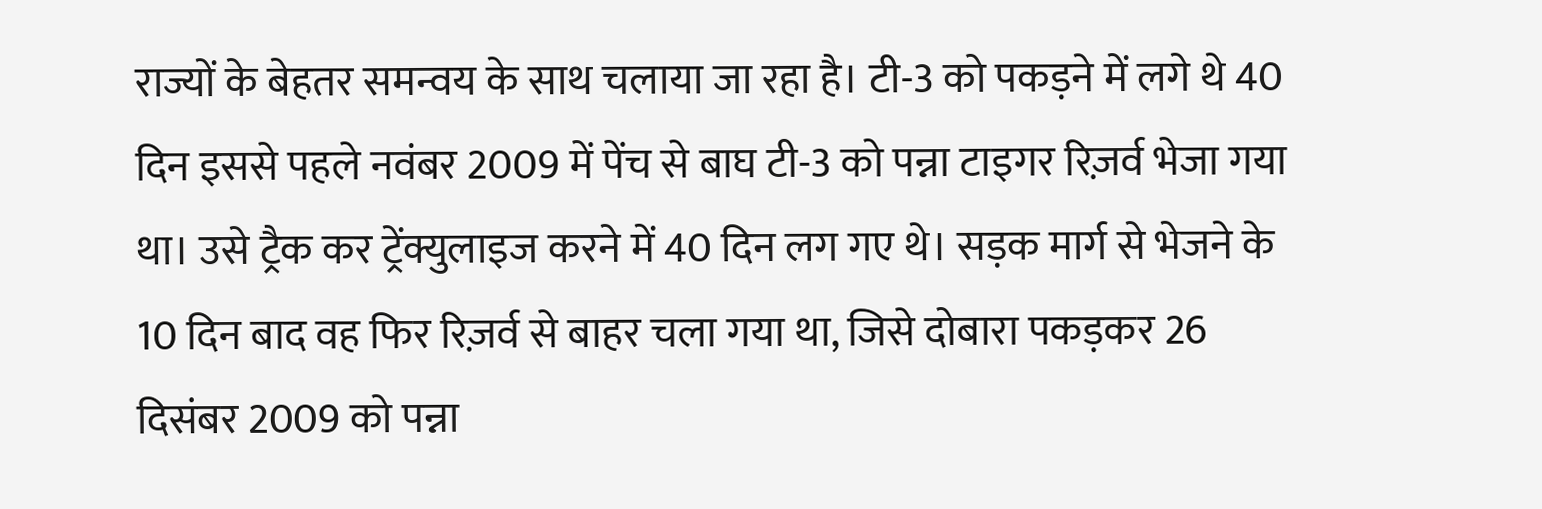राज्यों के बेहतर समन्वय के साथ चलाया जा रहा है। टी-3 को पकड़ने में लगे थे 40 दिन इससे पहले नवंबर 2009 में पेंच से बाघ टी-3 को पन्ना टाइगर रिज़र्व भेजा गया था। उसे ट्रैक कर ट्रेंक्युलाइज करने में 40 दिन लग गए थे। सड़क मार्ग से भेजने के 10 दिन बाद वह फिर रिज़र्व से बाहर चला गया था, जिसे दोबारा पकड़कर 26 दिसंबर 2009 को पन्ना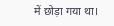में छोड़ा गया था।